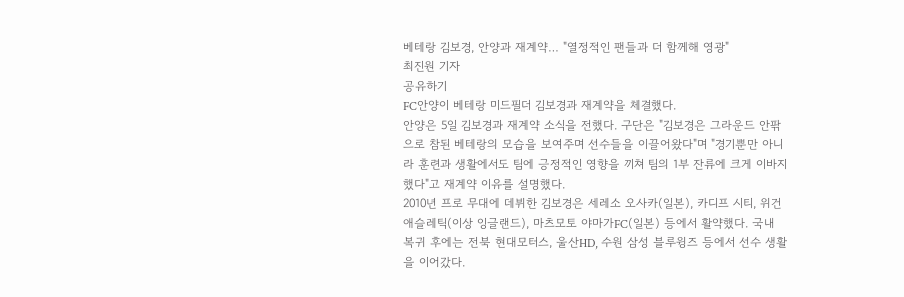베테랑 김보경, 안양과 재계약… "열정적인 팬들과 더 함께해 영광"
최진원 기자
공유하기
FC안양이 베테랑 미드필더 김보경과 재계약을 체결했다.
안양은 5일 김보경과 재계약 소식을 전했다. 구단은 "김보경은 그라운드 안팎으로 참된 베테랑의 모습을 보여주며 선수들을 이끌어왔다"며 "경기뿐만 아니라 훈련과 생활에서도 팀에 긍정적인 영향을 끼쳐 팀의 1부 잔류에 크게 이바지했다"고 재계약 이유를 설명했다.
2010년 프로 무대에 데뷔한 김보경은 세레소 오사카(일본), 카디프 시티, 위건 애슬레틱(이상 잉글랜드), 마츠모토 야마가FC(일본) 등에서 활약했다. 국내 복귀 후에는 전북 현대모터스, 울산HD, 수원 삼성 블루윙즈 등에서 선수 생활을 이어갔다.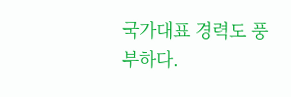국가대표 경력도 풍부하다.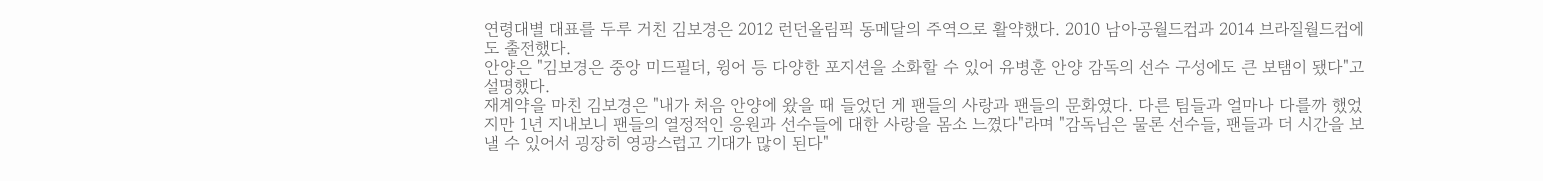연령대별 대표를 두루 거친 김보경은 2012 런던올림픽 동메달의 주역으로 활약했다. 2010 남아공월드컵과 2014 브라질월드컵에도 출전했다.
안양은 "김보경은 중앙 미드필더, 윙어 등 다양한 포지션을 소화할 수 있어 유병훈 안양 감독의 선수 구성에도 큰 보탬이 됐다"고 설명했다.
재계약을 마친 김보경은 "내가 처음 안양에 왔을 때 들었던 게 팬들의 사랑과 팬들의 문화였다. 다른 팀들과 얼마나 다를까 했었지만 1년 지내보니 팬들의 열정적인 응원과 선수들에 대한 사랑을 몸소 느꼈다"라며 "감독님은 물론 선수들, 팬들과 더 시간을 보낼 수 있어서 굉장히 영광스럽고 기대가 많이 된다"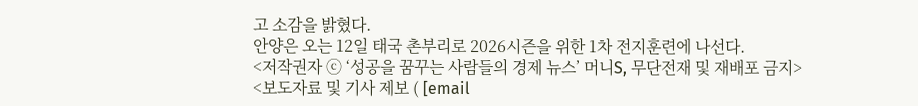고 소감을 밝혔다.
안양은 오는 12일 태국 촌부리로 2026시즌을 위한 1차 전지훈련에 나선다.
<저작권자 ⓒ ‘성공을 꿈꾸는 사람들의 경제 뉴스’ 머니S, 무단전재 및 재배포 금지>
<보도자료 및 기사 제보 ( [email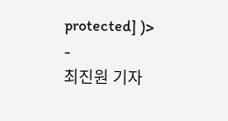protected] )>
-
최진원 기자